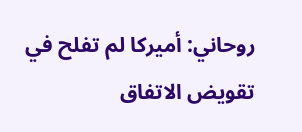روحاني: أميركا لم تفلح في تقويض الاتفاق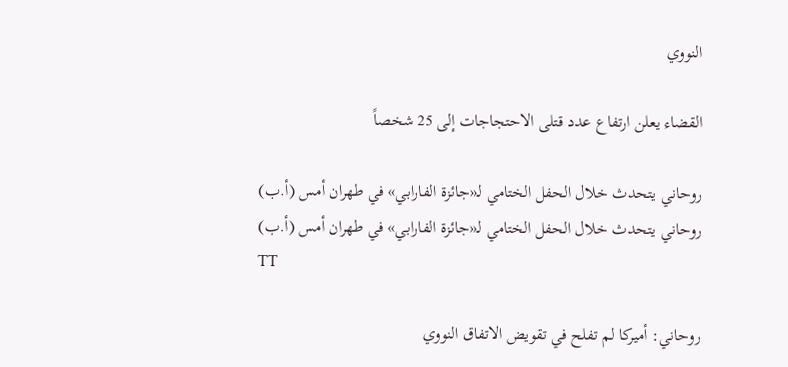النووي

القضاء يعلن ارتفاع عدد قتلى الاحتجاجات إلى 25 شخصاً

روحاني يتحدث خلال الحفل الختامي لـ«جائزة الفارابي» في طهران أمس (أ.ب)
روحاني يتحدث خلال الحفل الختامي لـ«جائزة الفارابي» في طهران أمس (أ.ب)
TT

روحاني: أميركا لم تفلح في تقويض الاتفاق النووي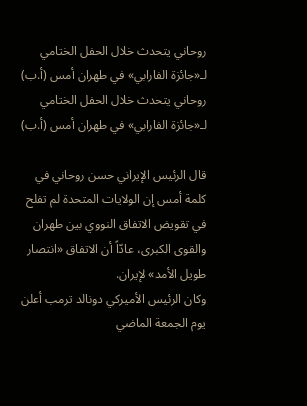روحاني يتحدث خلال الحفل الختامي لـ«جائزة الفارابي» في طهران أمس (أ.ب)
روحاني يتحدث خلال الحفل الختامي لـ«جائزة الفارابي» في طهران أمس (أ.ب)

قال الرئيس الإيراني حسن روحاني في كلمة أمس إن الولايات المتحدة لم تفلح في تقويض الاتفاق النووي بين طهران والقوى الكبرى، عادّاً أن الاتفاق «انتصار طويل الأمد» لإيران.
وكان الرئيس الأميركي دونالد ترمب أعلن يوم الجمعة الماضي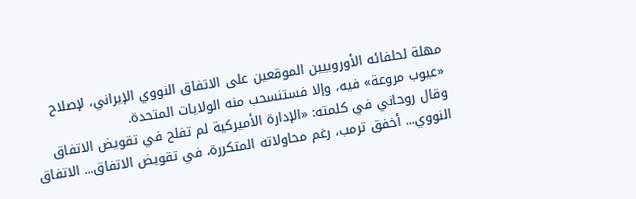مهلة لحلفائه الأوروبيين الموقعين على الاتفاق النووي الإيراني، لإصلاح «عيوب مروعة» فيه، وإلا فستنسحب منه الولايات المتحدة.
وقال روحاني في كلمته: «الإدارة الأميركية لم تفلح في تقويض الاتفاق النووي... أخفق ترمب، رغم محاولاته المتكررة، في تقويض الاتفاق... الاتفاق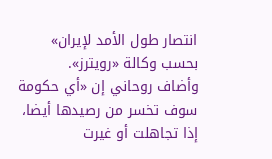انتصار طول الأمد لإيران» بحسب وكالة «رويترز».
وأضاف روحاني إن «أي حكومة سوف تخسر من رصيدها أيضا، إذا تجاهلت أو غيرت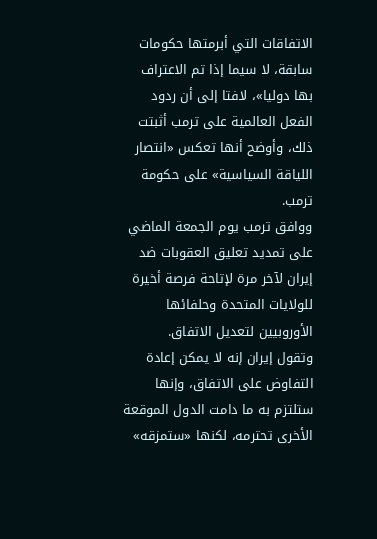الاتفاقات التي أبرمتها حكومات سابقة، لا سيما إذا تم الاعتراف بها دوليا»، لافتا إلى أن ردود الفعل العالمية على ترمب أثبتت ذلك، وأوضح أنها تعكس «انتصار اللياقة السياسية» على حكومة ترمب.
ووافق ترمب يوم الجمعة الماضي على تمديد تعليق العقوبات ضد إيران لآخر مرة لإتاحة فرصة أخيرة للولايات المتحدة وحلفائها الأوروبيين لتعديل الاتفاق.
وتقول إيران إنه لا يمكن إعادة التفاوض على الاتفاق، وإنها ستلتزم به ما دامت الدول الموقعة الأخرى تحترمه، لكنها «ستمزقه»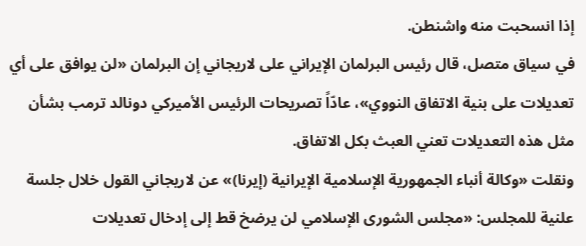إذا انسحبت منه واشنطن.
في سياق متصل، قال رئيس البرلمان الإيراني على لاريجاني إن البرلمان «لن يوافق على أي تعديلات على بنية الاتفاق النووي»، عادّاً تصريحات الرئيس الأميركي دونالد ترمب بشأن مثل هذه التعديلات تعني العبث بكل الاتفاق.
ونقلت «وكالة أنباء الجمهورية الإسلامية الإيرانية (إيرنا)» عن لاريجاني القول خلال جلسة علنية للمجلس: «مجلس الشورى الإسلامي لن يرضخ قط إلى إدخال تعديلات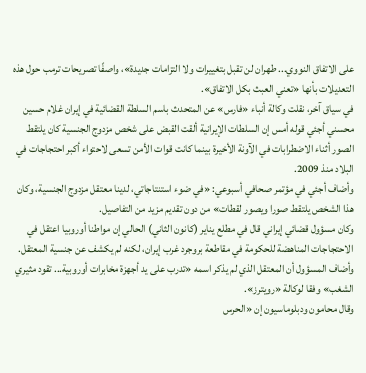على الاتفاق النووي... طهران لن تقبل بتغييرات ولا التزامات جديدة»، واصفًا تصريحات ترمب حول هذه التعديلات بأنها «تعني العبث بكل الاتفاق».
في سياق آخر، نقلت وكالة أنباء «فارس» عن المتحدث باسم السلطة القضائية في إيران غلام حسين محسني أجئي قوله أمس إن السلطات الإيرانية ألقت القبض على شخص مزدوج الجنسية كان يلتقط الصور أثناء الاضطرابات في الآونة الأخيرة بينما كانت قوات الأمن تسعى لاحتواء أكبر احتجاجات في البلاد منذ 2009.
وأضاف أجئي في مؤتمر صحافي أسبوعي: «في ضوء استنتاجاتي، لدينا معتقل مزدوج الجنسية، وكان هذا الشخص يلتقط صورا ويصور لقطات» من دون تقديم مزيد من التفاصيل.
وكان مسؤول قضائي إيراني قال في مطلع يناير (كانون الثاني) الحالي إن مواطنا أوروبيا اعتقل في الاحتجاجات المناهضة للحكومة في مقاطعة بروجرد غرب إيران، لكنه لم يكشف عن جنسية المعتقل.
وأضاف المسؤول أن المعتقل الذي لم يذكر اسمه «تدرب على يد أجهزة مخابرات أوروبية... تقود مثيري الشغب» وفقا لوكالة «رويترز».
وقال محامون ودبلوماسيون إن «الحرس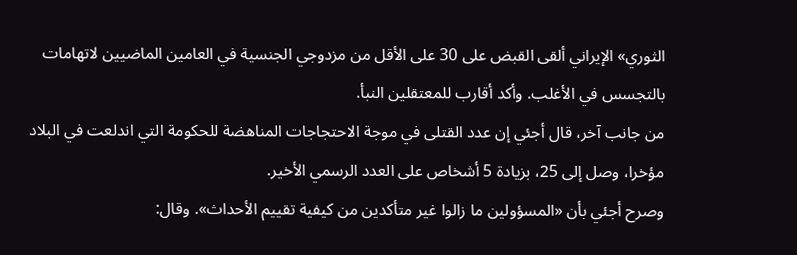الثوري» الإيراني ألقى القبض على 30 على الأقل من مزدوجي الجنسية في العامين الماضيين لاتهامات بالتجسس في الأغلب. وأكد أقارب للمعتقلين النبأ.
من جانب آخر، قال أجئي إن عدد القتلى في موجة الاحتجاجات المناهضة للحكومة التي اندلعت في البلاد مؤخرا، وصل إلى 25، بزيادة 5 أشخاص على العدد الرسمي الأخير.
وصرح أجئي بأن «المسؤولين ما زالوا غير متأكدين من كيفية تقييم الأحداث». وقال: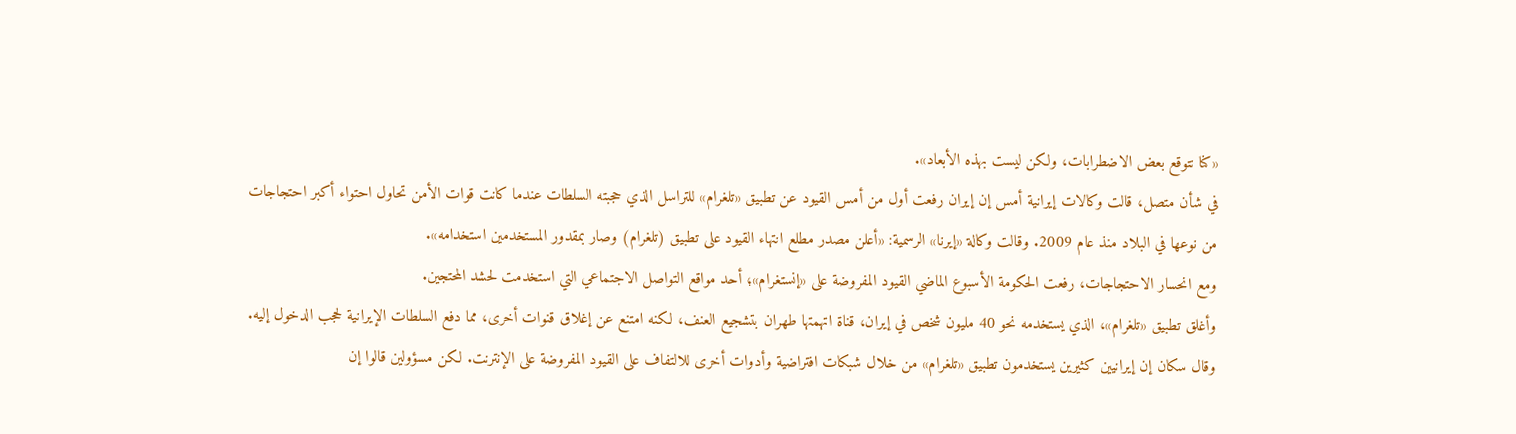«كنا نتوقع بعض الاضطرابات، ولكن ليست بهذه الأبعاد».
في شأن متصل، قالت وكالات إيرانية أمس إن إيران رفعت أول من أمس القيود عن تطبيق «تلغرام» للتراسل الذي حجبته السلطات عندما كانت قوات الأمن تحاول احتواء أكبر احتجاجات من نوعها في البلاد منذ عام 2009. وقالت وكالة «إيرنا» الرسمية: «أعلن مصدر مطلع انتهاء القيود على تطبيق (تلغرام) وصار بمقدور المستخدمين استخدامه».
ومع انحسار الاحتجاجات، رفعت الحكومة الأسبوع الماضي القيود المفروضة على «إنستغرام»؛ أحد مواقع التواصل الاجتماعي التي استخدمت لحشد المحتجين.
وأغلق تطبيق «تلغرام»، الذي يستخدمه نحو 40 مليون شخص في إيران، قناة اتهمتها طهران بتشجيع العنف، لكنه امتنع عن إغلاق قنوات أخرى، مما دفع السلطات الإيرانية لحجب الدخول إليه.
وقال سكان إن إيرانيين كثيرين يستخدمون تطبيق «تلغرام» من خلال شبكات افتراضية وأدوات أخرى للالتفاف على القيود المفروضة على الإنترنت. لكن مسؤولين قالوا إن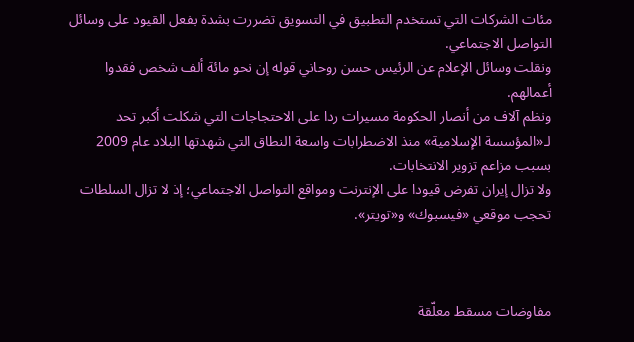مئات الشركات التي تستخدم التطبيق في التسويق تضررت بشدة بفعل القيود على وسائل التواصل الاجتماعي.
ونقلت وسائل الإعلام عن الرئيس حسن روحاني قوله إن نحو مائة ألف شخص فقدوا أعمالهم.
ونظم آلاف من أنصار الحكومة مسيرات ردا على الاحتجاجات التي شكلت أكبر تحد لـ«المؤسسة الإسلامية» منذ الاضطرابات واسعة النطاق التي شهدتها البلاد عام 2009 بسبب مزاعم تزوير الانتخابات.
ولا تزال إيران تفرض قيودا على الإنترنت ومواقع التواصل الاجتماعي؛ إذ لا تزال السلطات تحجب موقعي «فيسبوك» و«تويتر».



مفاوضات مسقط معلّقة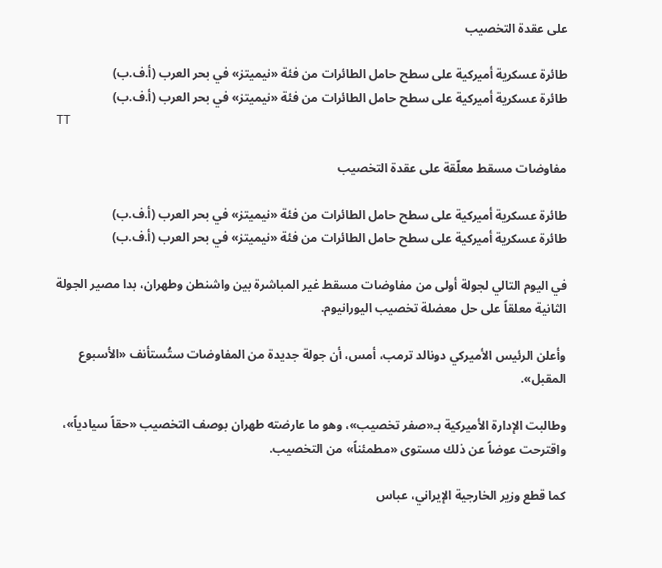على عقدة التخصيب

طائرة عسكرية أميركية على سطح حامل الطائرات من فئة «نيميتز» في بحر العرب (أ.ف.ب)
طائرة عسكرية أميركية على سطح حامل الطائرات من فئة «نيميتز» في بحر العرب (أ.ف.ب)
TT

مفاوضات مسقط معلّقة على عقدة التخصيب

طائرة عسكرية أميركية على سطح حامل الطائرات من فئة «نيميتز» في بحر العرب (أ.ف.ب)
طائرة عسكرية أميركية على سطح حامل الطائرات من فئة «نيميتز» في بحر العرب (أ.ف.ب)

في اليوم التالي لجولة أولى من مفاوضات مسقط غير المباشرة بين واشنطن وطهران، بدا مصير الجولة الثانية معلقاً على حل معضلة تخصيب اليورانيوم.

وأعلن الرئيس الأميركي دونالد ترمب، أمس، أن جولة جديدة من المفاوضات ستُستأنف «الأسبوع المقبل».

وطالبت الإدارة الأميركية بـ«صفر تخصيب»، وهو ما عارضته طهران بوصف التخصيب «حقاً سيادياً»، واقترحت عوضاً عن ذلك مستوى «مطمئناً» من التخصيب.

كما قطع وزير الخارجية الإيراني، عباس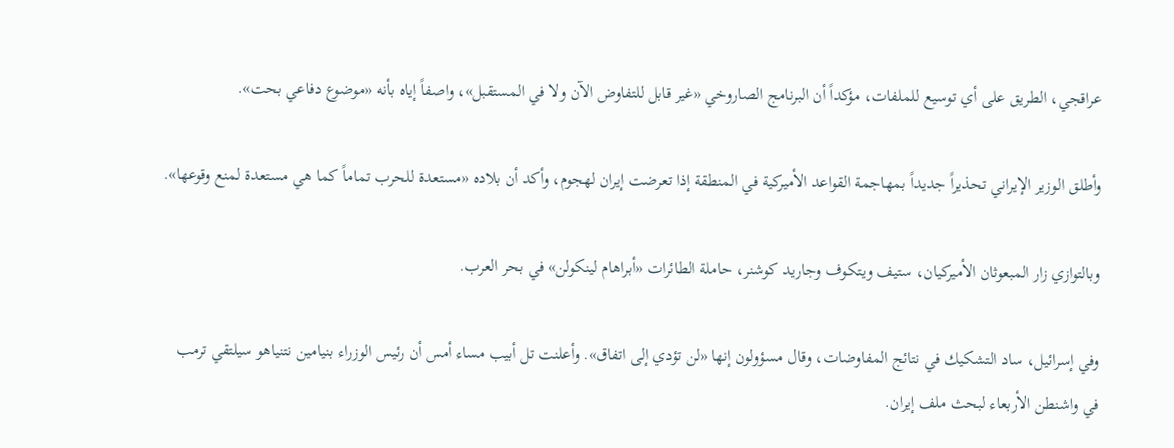عراقجي، الطريق على أي توسيع للملفات، مؤكداً أن البرنامج الصاروخي «غير قابل للتفاوض الآن ولا في المستقبل»، واصفاً إياه بأنه «موضوع دفاعي بحت».

وأطلق الوزير الإيراني تحذيراً جديداً بمهاجمة القواعد الأميركية في المنطقة إذا تعرضت إيران لهجوم، وأكد أن بلاده «مستعدة للحرب تماماً كما هي مستعدة لمنع وقوعها».

وبالتوازي زار المبعوثان الأميركيان، ستيف ويتكوف وجاريد كوشنر، حاملة الطائرات «أبراهام لينكولن» في بحر العرب.

وفي إسرائيل، ساد التشكيك في نتائج المفاوضات، وقال مسؤولون إنها «لن تؤدي إلى اتفاق». وأعلنت تل أبيب مساء أمس أن رئيس الوزراء بنيامين نتنياهو سيلتقي ترمب في واشنطن الأربعاء لبحث ملف إيران.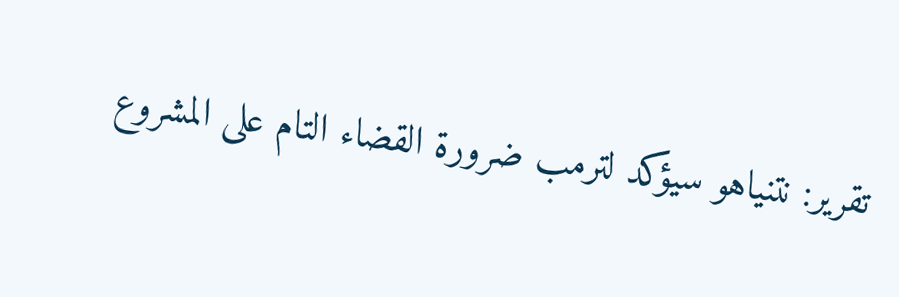تقرير: نتنياهو سيؤكد لترمب ضرورة القضاء التام على المشروع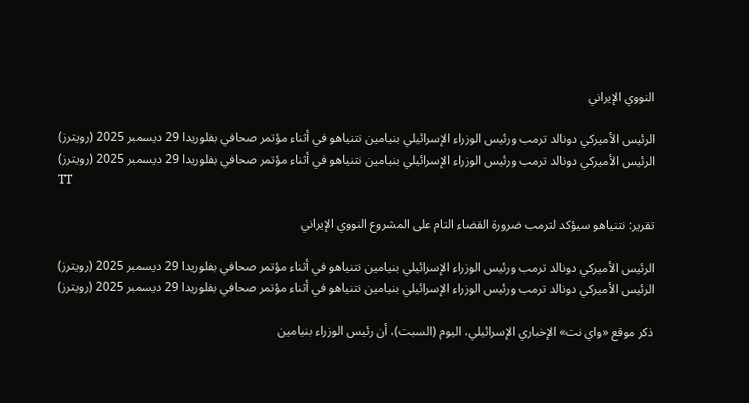النووي الإيراني

الرئيس الأميركي دونالد ترمب ورئيس الوزراء الإسرائيلي بنيامين نتنياهو في أثناء مؤتمر صحافي بفلوريدا 29 ديسمبر 2025 (رويترز)
الرئيس الأميركي دونالد ترمب ورئيس الوزراء الإسرائيلي بنيامين نتنياهو في أثناء مؤتمر صحافي بفلوريدا 29 ديسمبر 2025 (رويترز)
TT

تقرير: نتنياهو سيؤكد لترمب ضرورة القضاء التام على المشروع النووي الإيراني

الرئيس الأميركي دونالد ترمب ورئيس الوزراء الإسرائيلي بنيامين نتنياهو في أثناء مؤتمر صحافي بفلوريدا 29 ديسمبر 2025 (رويترز)
الرئيس الأميركي دونالد ترمب ورئيس الوزراء الإسرائيلي بنيامين نتنياهو في أثناء مؤتمر صحافي بفلوريدا 29 ديسمبر 2025 (رويترز)

ذكر موقع «واي نت» الإخباري الإسرائيلي، اليوم (السبت)، أن رئيس الوزراء بنيامين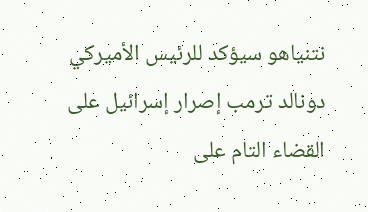نتنياهو سيؤكد للرئيس الأميركي دونالد ترمب إصرار إسرائيل على القضاء التام على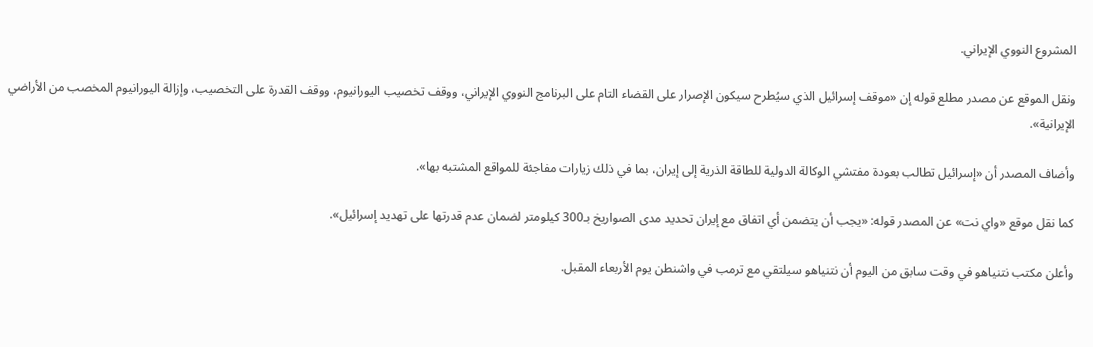المشروع النووي الإيراني.

ونقل الموقع عن مصدر مطلع قوله إن «موقف إسرائيل الذي سيُطرح سيكون الإصرار على القضاء التام على البرنامج النووي الإيراني، ووقف تخصيب اليورانيوم، ووقف القدرة على التخصيب، وإزالة اليورانيوم المخصب من الأراضي الإيرانية».

وأضاف المصدر أن «إسرائيل تطالب بعودة مفتشي الوكالة الدولية للطاقة الذرية إلى إيران، بما في ذلك زيارات مفاجئة للمواقع المشتبه بها».

كما نقل موقع «واي نت» عن المصدر قوله: «يجب أن يتضمن أي اتفاق مع إيران تحديد مدى الصواريخ بـ300 كيلومتر لضمان عدم قدرتها على تهديد إسرائيل».

وأعلن مكتب نتنياهو في وقت سابق من اليوم أن نتنياهو سيلتقي مع ترمب في واشنطن يوم الأربعاء المقبل.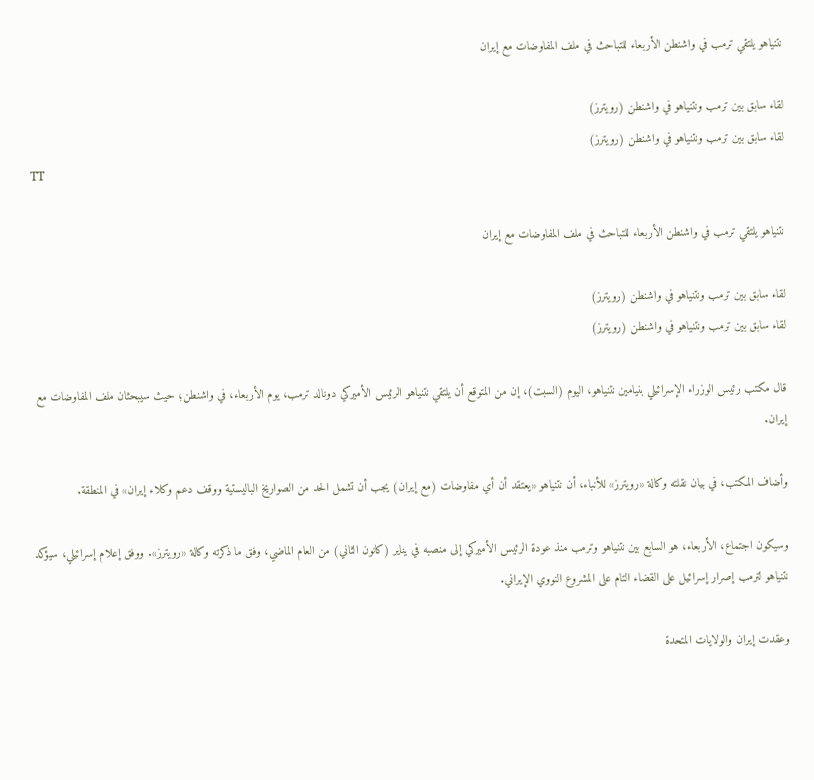نتنياهو يلتقي ترمب في واشنطن الأربعاء للتباحث في ملف المفاوضات مع إيران

لقاء سابق بين ترمب ونتنياهو في واشنطن (رويترز)
لقاء سابق بين ترمب ونتنياهو في واشنطن (رويترز)
TT

نتنياهو يلتقي ترمب في واشنطن الأربعاء للتباحث في ملف المفاوضات مع إيران

لقاء سابق بين ترمب ونتنياهو في واشنطن (رويترز)
لقاء سابق بين ترمب ونتنياهو في واشنطن (رويترز)

قال مكتب رئيس الوزراء الإسرائيلي بنيامين نتنياهو، اليوم (السبت)، إن من المتوقع أن يلتقي نتنياهو الرئيس الأميركي دونالد ترمب، يوم الأربعاء، في واشنطن؛ حيث سيبحثان ملف المفاوضات مع إيران.

وأضاف المكتب، في بيان نقلته وكالة «رويترز» للأنباء، أن نتنياهو «يعتقد أن أي مفاوضات (مع إيران) يجب أن تشمل الحد من الصواريخ الباليستية ووقف دعم وكلاء إيران» في المنطقة.

وسيكون اجتماع، الأربعاء، هو السابع بين نتنياهو وترمب منذ ‌عودة الرئيس الأميركي إلى منصبه في يناير (كانون الثاني) من العام الماضي، وفق ما ذكرته وكالة «رويترز». ووفق إعلام إسرائيلي، سيؤكد نتنياهو لترمب إصرار إسرائيل على القضاء التام على المشروع النووي الإيراني.

وعقدت إيران والولايات المتحدة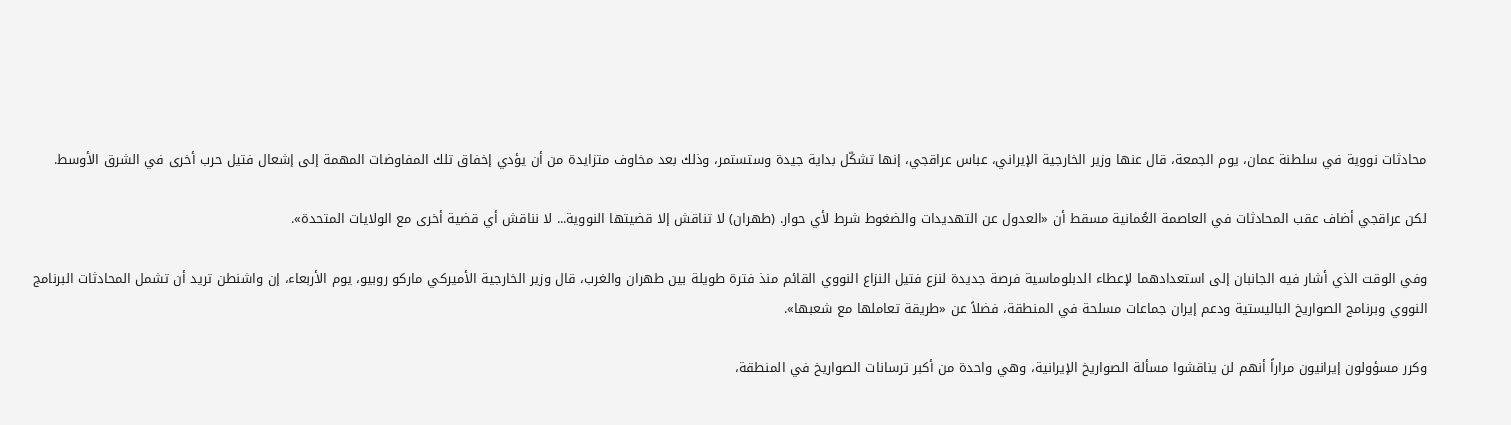محادثات نووية في سلطنة عمان، يوم الجمعة، قال عنها وزير الخارجية الإيراني، عباس عراقجي، إنها تشكّل بداية جيدة وستستمر، وذلك بعد مخاوف متزايدة من أن يؤدي إخفاق تلك المفاوضات المهمة إلى إشعال فتيل حرب أخرى في الشرق الأوسط.

لكن عراقجي أضاف عقب المحادثات في العاصمة العُمانية مسقط أن «العدول عن التهديدات والضغوط شرط لأي حوار. (طهران) لا تناقش إلا قضيتها النووية... لا نناقش أي قضية أخرى مع الولايات المتحدة».

وفي الوقت الذي أشار فيه الجانبان إلى استعدادهما لإعطاء الدبلوماسية فرصة جديدة لنزع فتيل النزاع النووي القائم منذ فترة طويلة بين طهران والغرب، قال وزير الخارجية الأميركي ماركو روبيو، يوم الأربعاء، إن واشنطن تريد أن تشمل المحادثات البرنامج النووي وبرنامج الصواريخ الباليستية ودعم إيران جماعات مسلحة في المنطقة، فضلاً عن «طريقة تعاملها مع شعبها».

وكرر مسؤولون إيرانيون مراراً أنهم لن يناقشوا مسألة الصواريخ الإيرانية، وهي واحدة من أكبر ترسانات الصواريخ في المنطقة،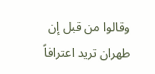وقالوا من قبل إن طهران تريد اعترافاً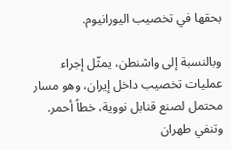بحقها في تخصيب اليورانيوم.

وبالنسبة إلى واشنطن، يمثّل إجراء عمليات تخصيب داخل إيران، وهو مسار محتمل لصنع قنابل نووية، خطاً أحمر. وتنفي طهران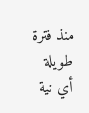منذ فترة طويلة أي نية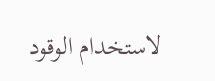لاستخدام الوقود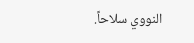النووي سلاحاً.